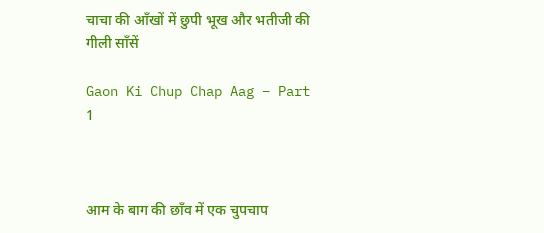चाचा की आँखों में छुपी भूख और भतीजी की गीली साँसें

Gaon Ki Chup Chap Aag – Part 1



आम के बाग की छाँव में एक चुपचाप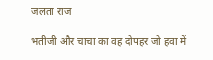जलता राज

भतीजी और चाचा का वह दोपहर जो हवा में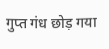गुप्त गंध छोड़ गया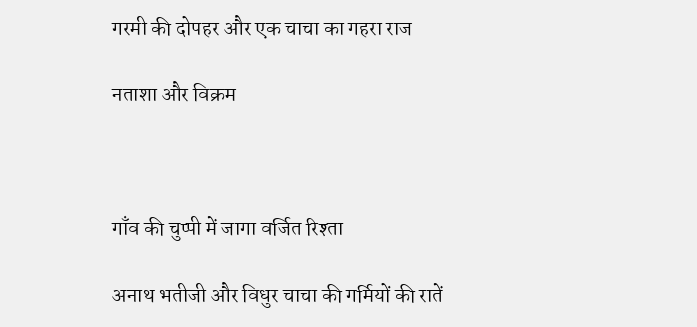गरमी की दोपहर और एक चाचा का गहरा राज

नताशा और विक्रम



गाँव की चुप्पी में जागा वर्जित रिश्ता

अनाथ भतीजी और विधुर चाचा की गर्मियों की रातें